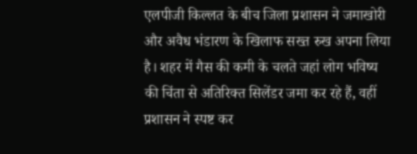एलपीजी किल्लत के बीच जिला प्रशासन ने जमाखोरी और अवैध भंडारण के खिलाफ सख्त रुख अपना लिया है। शहर में गैस की कमी के चलते जहां लोग भविष्य की चिंता से अतिरिक्त सिलेंडर जमा कर रहे हैं, वहीं प्रशासन ने स्पष्ट कर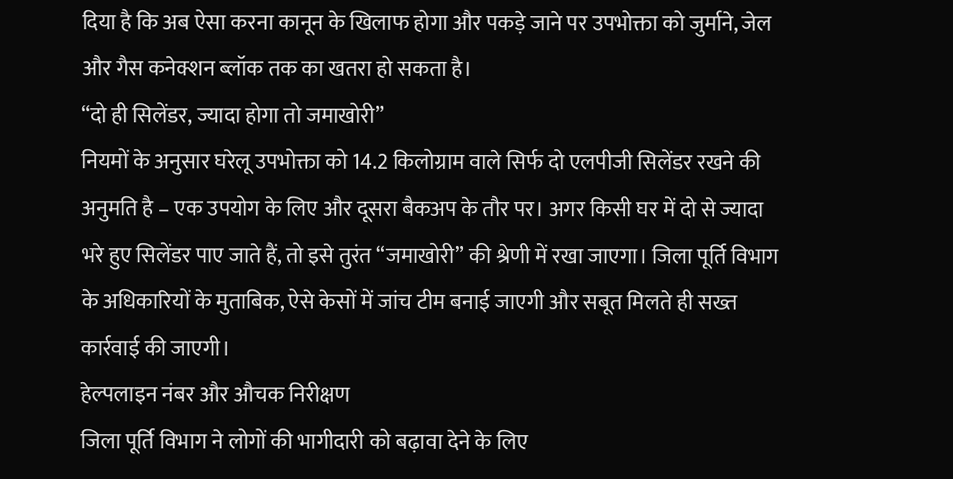दिया है कि अब ऐसा करना कानून के खिलाफ होगा और पकड़े जाने पर उपभोक्ता को जुर्माने, जेल और गैस कनेक्शन ब्लॉक तक का खतरा हो सकता है।
“दो ही सिलेंडर, ज्यादा होगा तो जमाखोरी”
नियमों के अनुसार घरेलू उपभोक्ता को 14.2 किलोग्राम वाले सिर्फ दो एलपीजी सिलेंडर रखने की अनुमति है – एक उपयोग के लिए और दूसरा बैकअप के तौर पर। अगर किसी घर में दो से ज्यादा भरे हुए सिलेंडर पाए जाते हैं, तो इसे तुरंत “जमाखोरी” की श्रेणी में रखा जाएगा। जिला पूर्ति विभाग के अधिकारियों के मुताबिक, ऐसे केसों में जांच टीम बनाई जाएगी और सबूत मिलते ही सख्त कार्रवाई की जाएगी।
हेल्पलाइन नंबर और औचक निरीक्षण
जिला पूर्ति विभाग ने लोगों की भागीदारी को बढ़ावा देने के लिए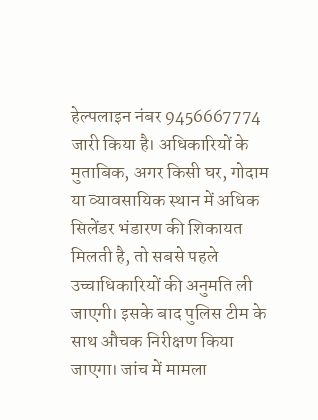हेल्पलाइन नंबर 9456667774 जारी किया है। अधिकारियों के मुताबिक, अगर किसी घर, गोदाम या व्यावसायिक स्थान में अधिक सिलेंडर भंडारण की शिकायत मिलती है, तो सबसे पहले उच्चाधिकारियों की अनुमति ली जाएगी। इसके बाद पुलिस टीम के साथ औचक निरीक्षण किया जाएगा। जांच में मामला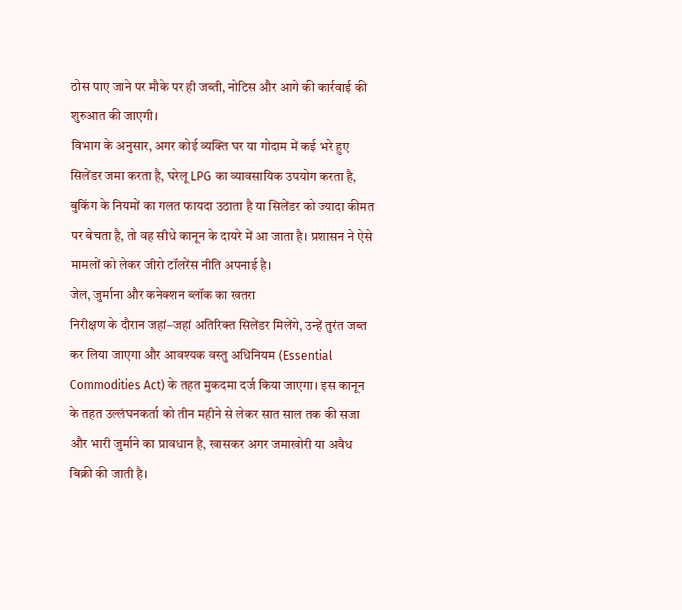ठोस पाए जाने पर मौके पर ही जब्ती, नोटिस और आगे की कार्रवाई की शुरुआत की जाएगी।
विभाग के अनुसार, अगर कोई व्यक्ति घर या गोदाम में कई भरे हुए सिलेंडर जमा करता है, घरेलू LPG का व्यावसायिक उपयोग करता है, बुकिंग के नियमों का गलत फायदा उठाता है या सिलेंडर को ज्यादा कीमत पर बेचता है, तो वह सीधे कानून के दायरे में आ जाता है। प्रशासन ने ऐसे मामलों को लेकर जीरो टॉलरेंस नीति अपनाई है।
जेल, जुर्माना और कनेक्शन ब्लॉक का खतरा
निरीक्षण के दौरान जहां–जहां अतिरिक्त सिलेंडर मिलेंगे, उन्हें तुरंत जब्त कर लिया जाएगा और आवश्यक वस्तु अधिनियम (Essential Commodities Act) के तहत मुकदमा दर्ज किया जाएगा। इस कानून के तहत उल्लंघनकर्ता को तीन महीने से लेकर सात साल तक की सजा और भारी जुर्माने का प्रावधान है, खासकर अगर जमाखोरी या अवैध बिक्री की जाती है।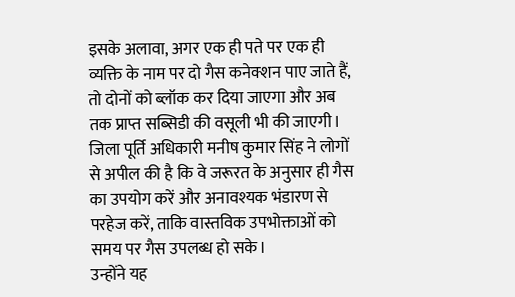इसके अलावा, अगर एक ही पते पर एक ही व्यक्ति के नाम पर दो गैस कनेक्शन पाए जाते हैं, तो दोनों को ब्लॉक कर दिया जाएगा और अब तक प्राप्त सब्सिडी की वसूली भी की जाएगी। जिला पूर्ति अधिकारी मनीष कुमार सिंह ने लोगों से अपील की है कि वे जरूरत के अनुसार ही गैस का उपयोग करें और अनावश्यक भंडारण से परहेज करें, ताकि वास्तविक उपभोक्ताओं को समय पर गैस उपलब्ध हो सके।
उन्होंने यह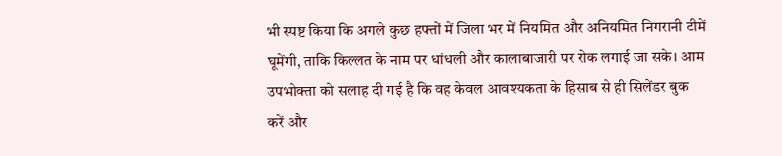भी स्पष्ट किया कि अगले कुछ हफ्तों में जिला भर में नियमित और अनियमित निगरानी टीमें घूमेंगी, ताकि किल्लत के नाम पर धांधली और कालाबाजारी पर रोक लगाई जा सके। आम उपभोक्ता को सलाह दी गई है कि वह केवल आवश्यकता के हिसाब से ही सिलेंडर बुक करें और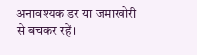अनावश्यक डर या जमाखोरी से बचकर रहें।